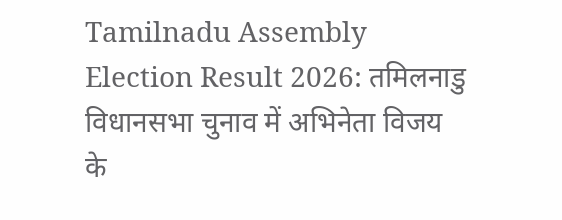Tamilnadu Assembly Election Result 2026: तमिलनाडु विधानसभा चुनाव में अभिनेता विजय के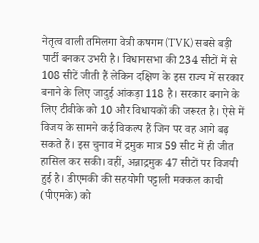नेतृत्व वाली तमिलगा वेत्री कषगम (TVK) सबसे बड़ी पार्टी बनकर उभरी है। विधानसभा की 234 सीटों में से 108 सीटें जीती हैं लेकिन दक्षिण के इस राज्य में सरकार बनाने के लिए जादुई आंकड़ा 118 है। सरकार बनाने के लिए टीवीके को 10 और विधायकों की जरूरत है। ऐसे में विजय के सामने कई विकल्प हैं जिन पर वह आगे बढ़ सकते हैं। इस चुनाव में द्रमुक मात्र 59 सीट में ही जीत हासिल कर सकी। वहीं, अन्नाद्रमुक 47 सीटों पर विजयी हुई है। डीएमकी की सहयोगी पट्टाली मक्कल काची (पीएमके) को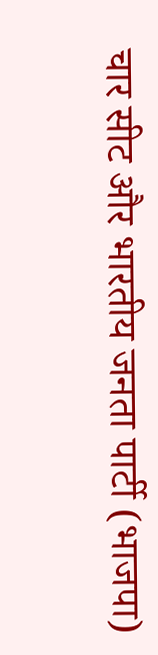चार सीट और भारतीय जनता पार्टी (भाजपा)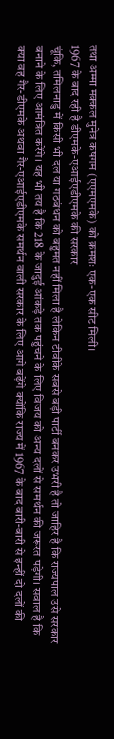तथा अम्मा मक्कल मुनेत्र कषगम (एएमएमके) को क्रमशः एक-एक सीट मिली।
1967 के बाद रही है डीएमके-एआईएडीएमके की सरकार
चूंकि, तमिलनाडु में किसी भी दल या गठबंधन को बहुमत नहीं मिला है लेकिन टीवीके सबसे बड़ी पार्टी बनकर उभरी है तो जाहिर है कि राज्यपाल उसे सरकार बनाने के लिए आमंत्रित करेंगे। यह भी तय है कि 218 के जादुई आंकड़े तक पहुंचने के लिए विजय को अन्य दलों से समर्थन की जरूरत पड़ेगी। सवाल है कि क्या वह गैर-डीएमके अथवा गैर-एआईएडीएमके समर्थन वाली सरकार के लिए आगे बढ़ेंगे क्योंकि राज्य में 1967 के बाद बारी-बारी से इन्हीं दो दलों की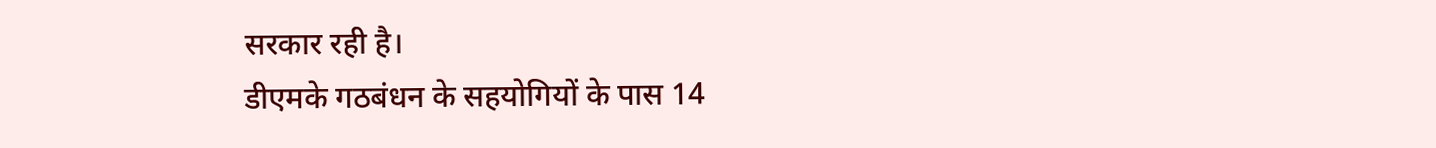सरकार रही है।
डीएमके गठबंधन के सहयोगियों के पास 14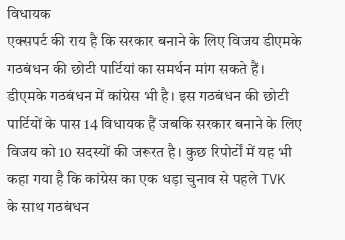विधायक
एक्सपर्ट की राय है कि सरकार बनाने के लिए विजय डीएमके गठबंधन की छोटी पार्टियां का समर्थन मांग सकते हैं। डीएमके गठबंधन में कांग्रेस भी है। इस गठबंधन की छोटी पार्टियों के पास 14 विधायक हैं जबकि सरकार बनाने के लिए विजय को 10 सदस्यों की जरूरत है। कुछ रिपोर्टों में यह भी कहा गया है कि कांग्रेस का एक धड़ा चुनाव से पहले TVK के साथ गठबंधन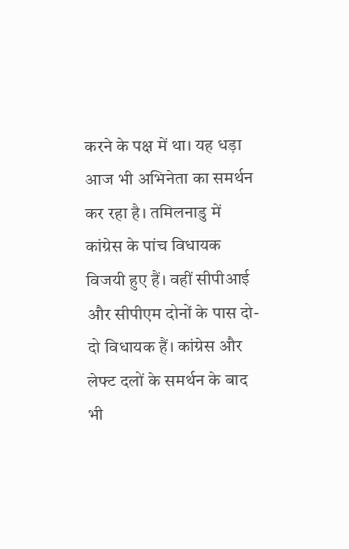करने के पक्ष में था। यह धड़ा आज भी अभिनेता का समर्थन कर रहा है। तमिलनाडु में कांग्रेस के पांच विधायक विजयी हुए हैं। वहीं सीपीआई और सीपीएम दोनों के पास दो-दो विधायक हैं। कांग्रेस और लेफ्ट दलों के समर्थन के बाद भी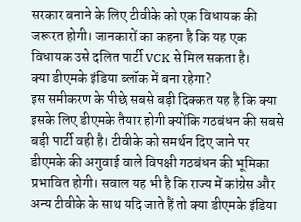सरकार बनाने के लिए टीवीके को एक विधायक की जरूरत होगी। जानकारों का कहना है कि यह एक विधायक उसे दलित पार्टी VCK से मिल सकता है।
क्या डीएमके इंडिया ब्लॉक में बना रहेगा?
इस समीकरण के पीछे सबसे बड़ी दिक्कत यह है कि क्या इसके लिए डीएमके तैयार होगी क्योंकि गठबंधन की सबसे बड़ी पार्टी वही है। टीवीके को समर्थन दिए जाने पर डीएमके की अगुवाई वाले विपक्षी गठबंधन की भूमिका प्रभावित होगी। सवाल यह भी है कि राज्य में कांग्रेस और अन्य टीवीके के साथ यदि जाते हैं तो क्या डीएमके इंडिया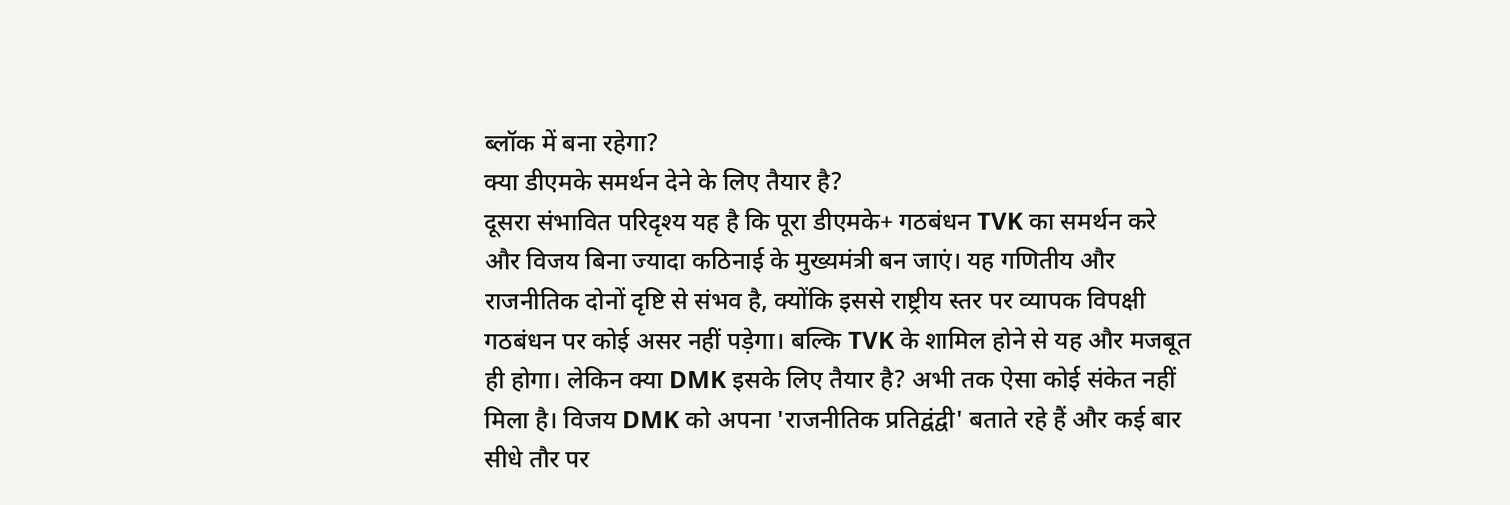ब्लॉक में बना रहेगा?
क्या डीएमके समर्थन देने के लिए तैयार है?
दूसरा संभावित परिदृश्य यह है कि पूरा डीएमके+ गठबंधन TVK का समर्थन करे और विजय बिना ज्यादा कठिनाई के मुख्यमंत्री बन जाएं। यह गणितीय और राजनीतिक दोनों दृष्टि से संभव है, क्योंकि इससे राष्ट्रीय स्तर पर व्यापक विपक्षी गठबंधन पर कोई असर नहीं पड़ेगा। बल्कि TVK के शामिल होने से यह और मजबूत ही होगा। लेकिन क्या DMK इसके लिए तैयार है? अभी तक ऐसा कोई संकेत नहीं मिला है। विजय DMK को अपना 'राजनीतिक प्रतिद्वंद्वी' बताते रहे हैं और कई बार सीधे तौर पर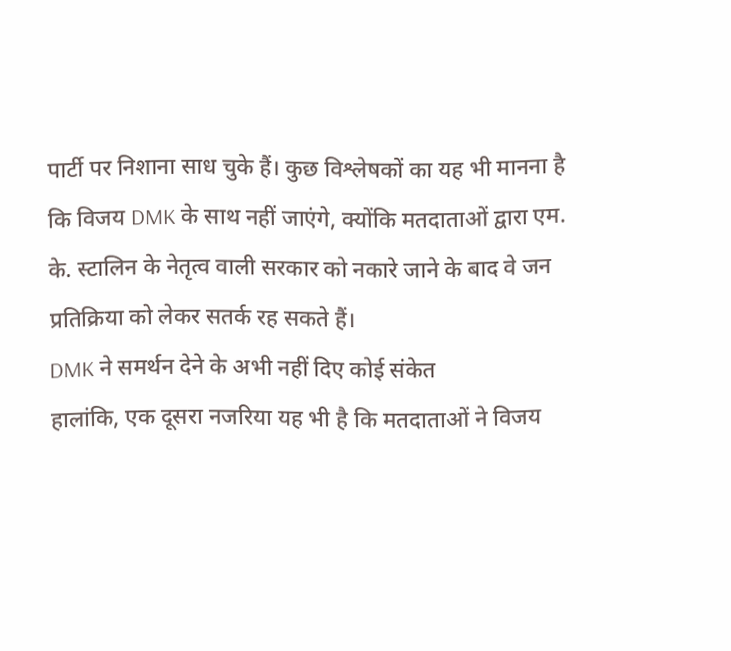पार्टी पर निशाना साध चुके हैं। कुछ विश्लेषकों का यह भी मानना है कि विजय DMK के साथ नहीं जाएंगे, क्योंकि मतदाताओं द्वारा एम. के. स्टालिन के नेतृत्व वाली सरकार को नकारे जाने के बाद वे जन प्रतिक्रिया को लेकर सतर्क रह सकते हैं।
DMK ने समर्थन देने के अभी नहीं दिए कोई संकेत
हालांकि, एक दूसरा नजरिया यह भी है कि मतदाताओं ने विजय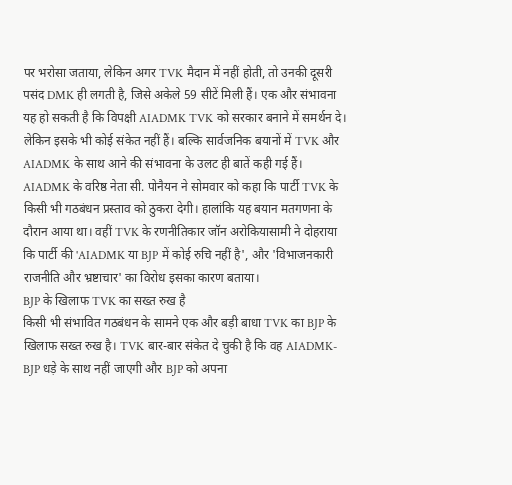पर भरोसा जताया, लेकिन अगर TVK मैदान में नहीं होती, तो उनकी दूसरी पसंद DMK ही लगती है, जिसे अकेले 59 सीटें मिली हैं। एक और संभावना यह हो सकती है कि विपक्षी AIADMK TVK को सरकार बनाने में समर्थन दे। लेकिन इसके भी कोई संकेत नहीं हैं। बल्कि सार्वजनिक बयानों में TVK और AIADMK के साथ आने की संभावना के उलट ही बातें कही गई हैं। AIADMK के वरिष्ठ नेता सी. पोनैयन ने सोमवार को कहा कि पार्टी TVK के किसी भी गठबंधन प्रस्ताव को ठुकरा देगी। हालांकि यह बयान मतगणना के दौरान आया था। वहीं TVK के रणनीतिकार जॉन अरोकियासामी ने दोहराया कि पार्टी की 'AIADMK या BJP में कोई रुचि नहीं है', और 'विभाजनकारी राजनीति और भ्रष्टाचार' का विरोध इसका कारण बताया।
BJP के खिलाफ TVK का सख्त रुख है
किसी भी संभावित गठबंधन के सामने एक और बड़ी बाधा TVK का BJP के खिलाफ सख्त रुख है। TVK बार-बार संकेत दे चुकी है कि वह AIADMK-BJP धड़े के साथ नहीं जाएगी और BJP को अपना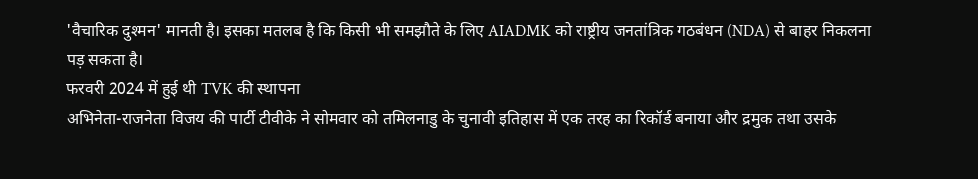'वैचारिक दुश्मन' मानती है। इसका मतलब है कि किसी भी समझौते के लिए AIADMK को राष्ट्रीय जनतांत्रिक गठबंधन (NDA) से बाहर निकलना पड़ सकता है।
फरवरी 2024 में हुई थी TVK की स्थापना
अभिनेता-राजनेता विजय की पार्टी टीवीके ने सोमवार को तमिलनाडु के चुनावी इतिहास में एक तरह का रिकॉर्ड बनाया और द्रमुक तथा उसके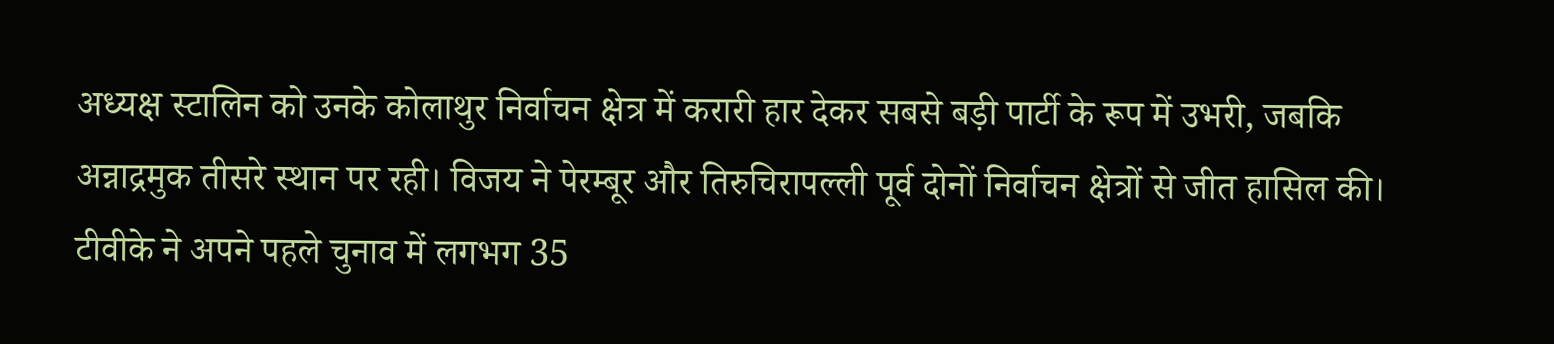अध्यक्ष स्टालिन को उनके कोलाथुर निर्वाचन क्षेत्र में करारी हार देकर सबसे बड़ी पार्टी के रूप में उभरी, जबकि अन्नाद्रमुक तीसरे स्थान पर रही। विजय ने पेरम्बूर और तिरुचिरापल्ली पूर्व दोनों निर्वाचन क्षेत्रों से जीत हासिल की। टीवीके ने अपने पहले चुनाव में लगभग 35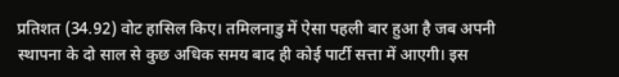प्रतिशत (34.92) वोट हासिल किए। तमिलनाडु में ऐसा पहली बार हुआ है जब अपनी स्थापना के दो साल से कुछ अधिक समय बाद ही कोई पार्टी सत्ता में आएगी। इस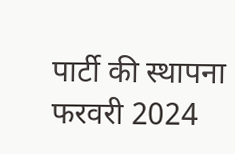पार्टी की स्थापना फरवरी 2024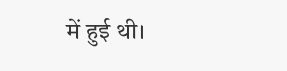में हुई थी।